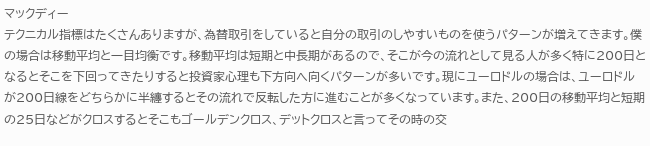マックディー
テクニカル指標はたくさんありますが、為替取引をしていると自分の取引のしやすいものを使うパターンが増えてきます。僕の場合は移動平均と一目均衡です。移動平均は短期と中長期があるので、そこが今の流れとして見る人が多く特に200日となるとそこを下回ってきたりすると投資家心理も下方向へ向くパターンが多いです。現にユーロドルの場合は、ユーロドルが200日線をどちらかに半纏するとその流れで反転した方に進むことが多くなっています。また、200日の移動平均と短期の25日などがクロスするとそこもゴールデンクロス、デットクロスと言ってその時の交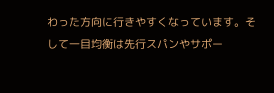わった方向に行きやすくなっています。そして一目均衡は先行スパンやサポー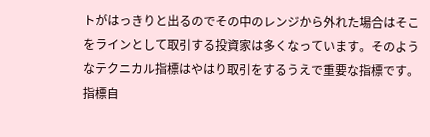トがはっきりと出るのでその中のレンジから外れた場合はそこをラインとして取引する投資家は多くなっています。そのようなテクニカル指標はやはり取引をするうえで重要な指標です。指標自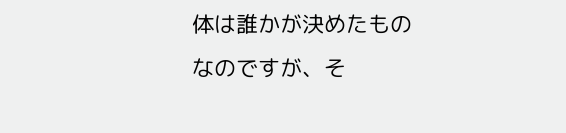体は誰かが決めたものなのですが、そ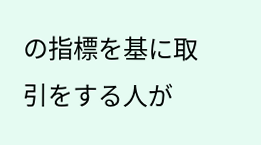の指標を基に取引をする人が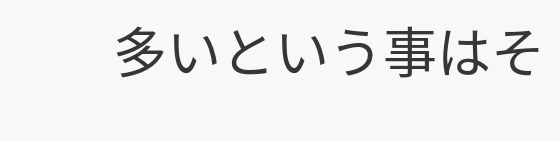多いという事はそ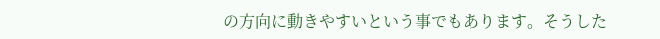の方向に動きやすいという事でもあります。そうした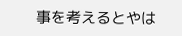事を考えるとやは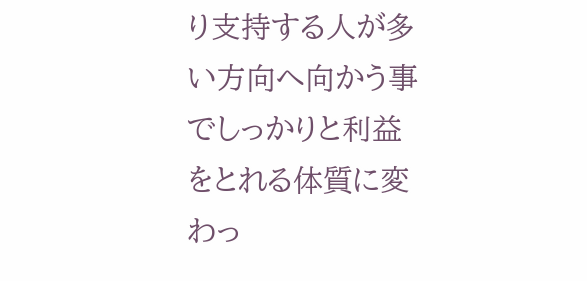り支持する人が多い方向へ向かう事でしっかりと利益をとれる体質に変わっ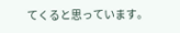てくると思っています。